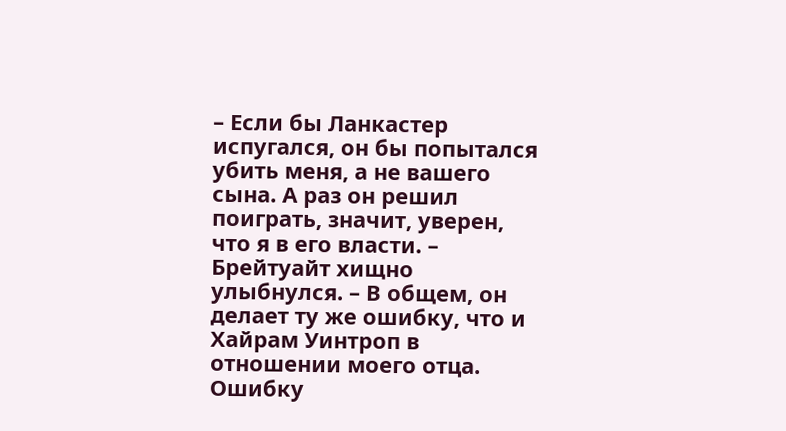– Если бы Ланкастер испугался, он бы попытался убить меня, а не вашего сына. А раз он решил поиграть, значит, уверен, что я в его власти. – Брейтуайт хищно улыбнулся. – В общем, он делает ту же ошибку, что и Хайрам Уинтроп в отношении моего отца. Ошибку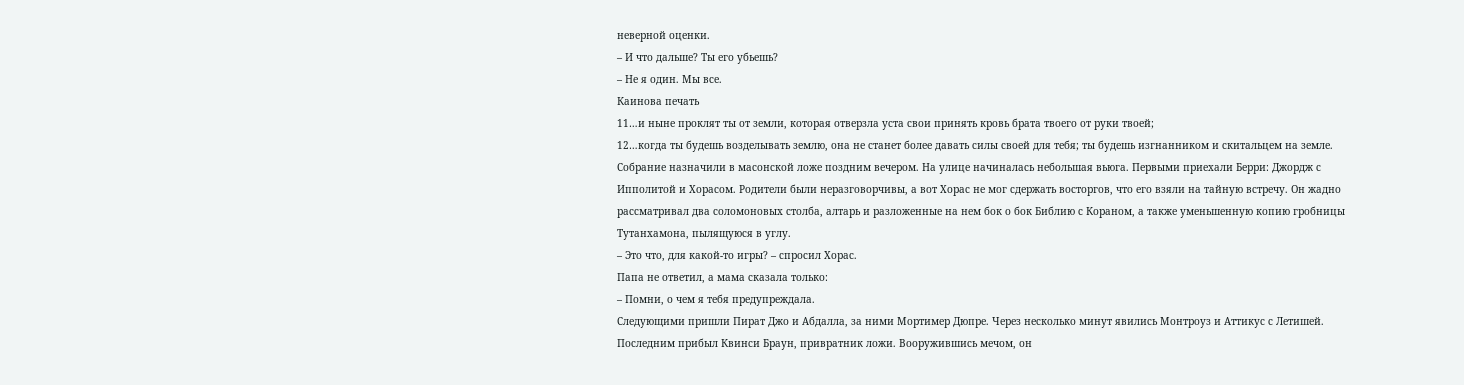неверной оценки.
– И что дальше? Ты его убьешь?
– Не я один. Мы все.
Каинова печать
11…и ныне проклят ты от земли, которая отверзла уста свои принять кровь брата твоего от руки твоей;
12…когда ты будешь возделывать землю, она не станет более давать силы своей для тебя; ты будешь изгнанником и скитальцем на земле.
Собрание назначили в масонской ложе поздним вечером. На улице начиналась небольшая вьюга. Первыми приехали Берри: Джордж с Ипполитой и Хорасом. Родители были неразговорчивы, а вот Хорас не мог сдержать восторгов, что его взяли на тайную встречу. Он жадно рассматривал два соломоновых столба, алтарь и разложенные на нем бок о бок Библию с Кораном, а также уменьшенную копию гробницы Тутанхамона, пылящуюся в углу.
– Это что, для какой-то игры? – спросил Хорас.
Папа не ответил, а мама сказала только:
– Помни, о чем я тебя предупреждала.
Следующими пришли Пират Джо и Абдалла, за ними Мортимер Дюпре. Через несколько минут явились Монтроуз и Аттикус с Летишей. Последним прибыл Квинси Браун, привратник ложи. Вооружившись мечом, он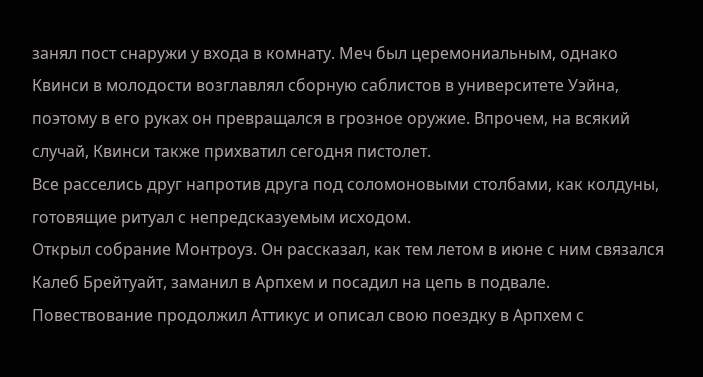занял пост снаружи у входа в комнату. Меч был церемониальным, однако Квинси в молодости возглавлял сборную саблистов в университете Уэйна, поэтому в его руках он превращался в грозное оружие. Впрочем, на всякий случай, Квинси также прихватил сегодня пистолет.
Все расселись друг напротив друга под соломоновыми столбами, как колдуны, готовящие ритуал с непредсказуемым исходом.
Открыл собрание Монтроуз. Он рассказал, как тем летом в июне с ним связался Калеб Брейтуайт, заманил в Арпхем и посадил на цепь в подвале. Повествование продолжил Аттикус и описал свою поездку в Арпхем с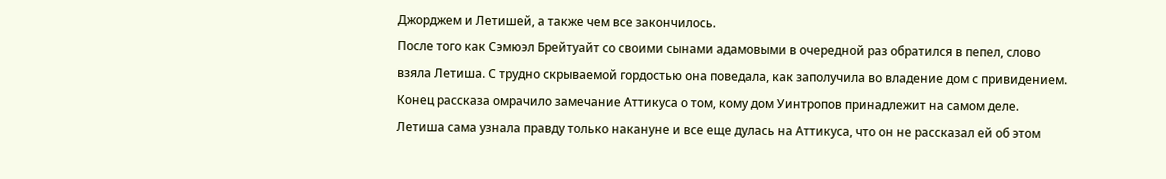Джорджем и Летишей, а также чем все закончилось.
После того как Сэмюэл Брейтуайт со своими сынами адамовыми в очередной раз обратился в пепел, слово взяла Летиша. С трудно скрываемой гордостью она поведала, как заполучила во владение дом с привидением. Конец рассказа омрачило замечание Аттикуса о том, кому дом Уинтропов принадлежит на самом деле. Летиша сама узнала правду только накануне и все еще дулась на Аттикуса, что он не рассказал ей об этом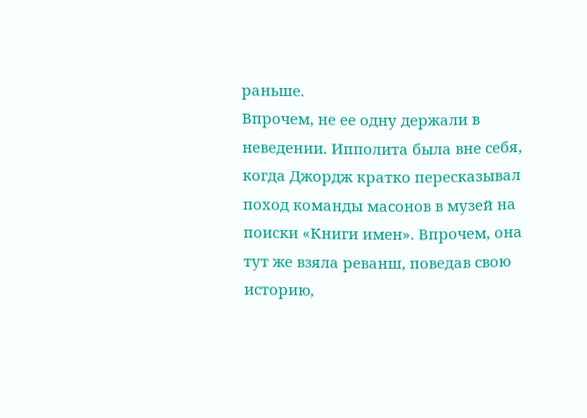раньше.
Впрочем, не ее одну держали в неведении. Ипполита была вне себя, когда Джордж кратко пересказывал поход команды масонов в музей на поиски «Книги имен». Впрочем, она тут же взяла реванш, поведав свою историю,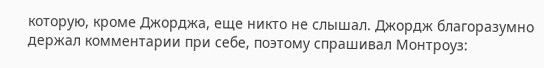которую, кроме Джорджа, еще никто не слышал. Джордж благоразумно держал комментарии при себе, поэтому спрашивал Монтроуз: